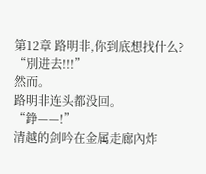第12章 路明非,你到底想找什么?
“別进去!!!”
然而。
路明非连头都没回。
“錚——!”
清越的剑吟在金属走廊內炸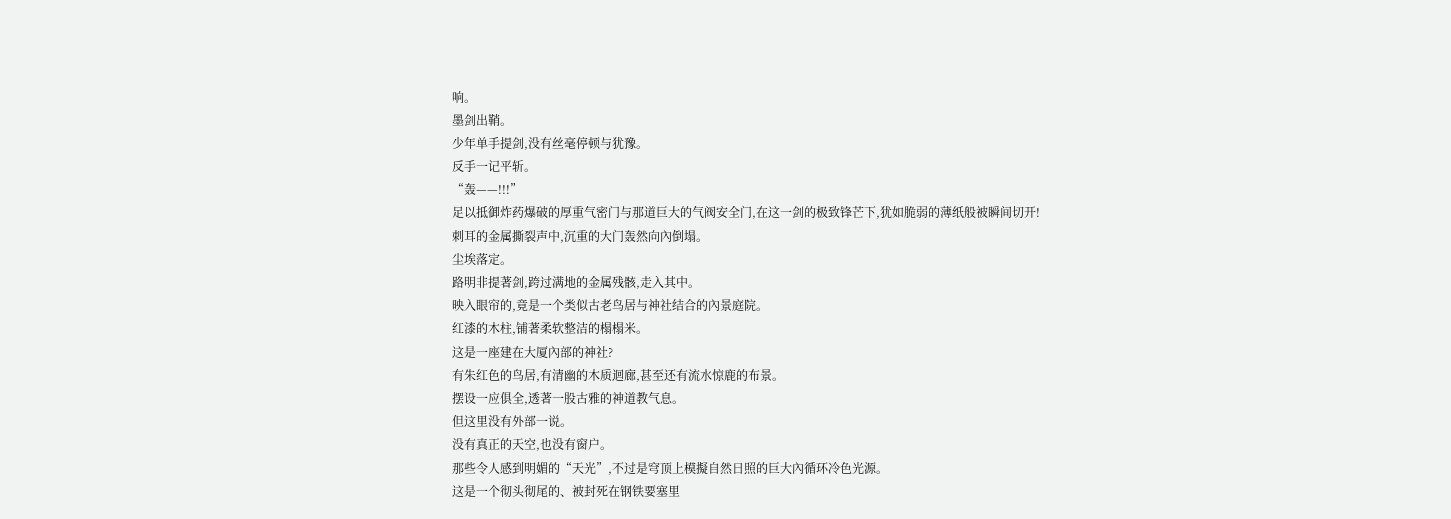响。
墨剑出鞘。
少年单手提剑,没有丝毫停顿与犹豫。
反手一记平斩。
“轰——!!!”
足以抵御炸药爆破的厚重气密门与那道巨大的气阀安全门,在这一剑的极致锋芒下,犹如脆弱的薄纸般被瞬间切开!
刺耳的金属撕裂声中,沉重的大门轰然向內倒塌。
尘埃落定。
路明非提著剑,跨过满地的金属残骸,走入其中。
映入眼帘的,竟是一个类似古老鸟居与神社结合的內景庭院。
红漆的木柱,铺著柔软整洁的榻榻米。
这是一座建在大厦內部的神社?
有朱红色的鸟居,有清幽的木质迴廊,甚至还有流水惊鹿的布景。
摆设一应俱全,透著一股古雅的神道教气息。
但这里没有外部一说。
没有真正的天空,也没有窗户。
那些令人感到明媚的“天光”,不过是穹顶上模擬自然日照的巨大內循环冷色光源。
这是一个彻头彻尾的、被封死在钢铁要塞里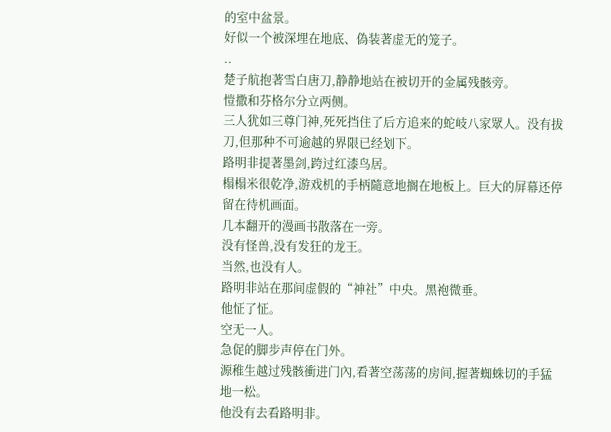的室中盆景。
好似一个被深埋在地底、偽装著虚无的笼子。
..
楚子航抱著雪白唐刀,静静地站在被切开的金属残骸旁。
愷撒和芬格尔分立两侧。
三人犹如三尊门神,死死挡住了后方追来的蛇岐八家眾人。没有拔刀,但那种不可逾越的界限已经划下。
路明非提著墨剑,跨过红漆鸟居。
榻榻米很乾净,游戏机的手柄隨意地搁在地板上。巨大的屏幕还停留在待机画面。
几本翻开的漫画书散落在一旁。
没有怪兽,没有发狂的龙王。
当然,也没有人。
路明非站在那间虚假的“神社”中央。黑袍微垂。
他怔了怔。
空无一人。
急促的脚步声停在门外。
源稚生越过残骸衝进门內,看著空荡荡的房间,握著蜘蛛切的手猛地一松。
他没有去看路明非。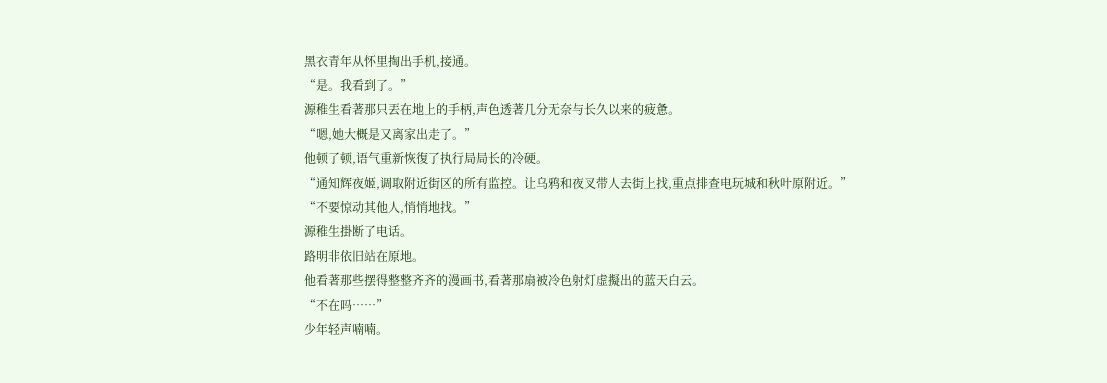黑衣青年从怀里掏出手机,接通。
“是。我看到了。”
源稚生看著那只丟在地上的手柄,声色透著几分无奈与长久以来的疲惫。
“嗯,她大概是又离家出走了。”
他顿了顿,语气重新恢復了执行局局长的冷硬。
“通知辉夜姬,调取附近街区的所有监控。让乌鸦和夜叉带人去街上找,重点排查电玩城和秋叶原附近。”
“不要惊动其他人,悄悄地找。”
源稚生掛断了电话。
路明非依旧站在原地。
他看著那些摆得整整齐齐的漫画书,看著那扇被冷色射灯虚擬出的蓝天白云。
“不在吗……”
少年轻声喃喃。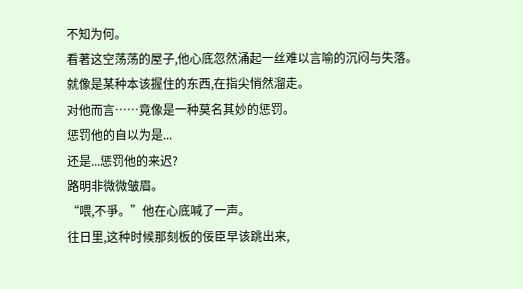不知为何。
看著这空荡荡的屋子,他心底忽然涌起一丝难以言喻的沉闷与失落。
就像是某种本该握住的东西,在指尖悄然溜走。
对他而言……竟像是一种莫名其妙的惩罚。
惩罚他的自以为是...
还是...惩罚他的来迟?
路明非微微皱眉。
“喂,不爭。”他在心底喊了一声。
往日里,这种时候那刻板的佞臣早该跳出来,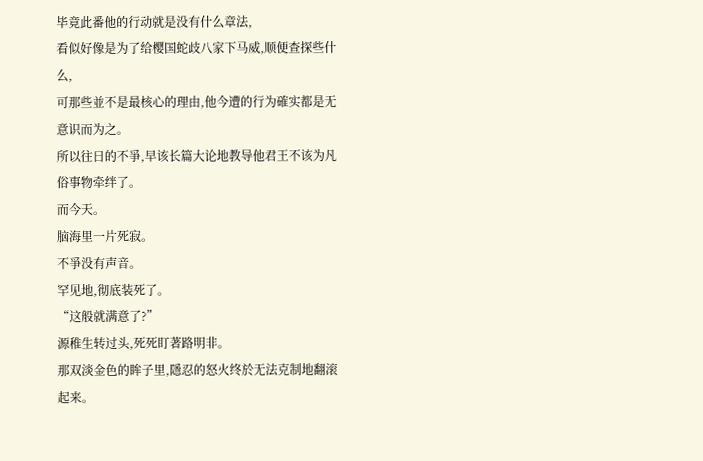毕竟此番他的行动就是没有什么章法,
看似好像是为了给樱国蛇歧八家下马威,顺便查探些什么,
可那些並不是最核心的理由,他今遭的行为確实都是无意识而为之。
所以往日的不爭,早该长篇大论地教导他君王不该为凡俗事物牵绊了。
而今天。
脑海里一片死寂。
不爭没有声音。
罕见地,彻底装死了。
“这般就满意了?”
源稚生转过头,死死盯著路明非。
那双淡金色的眸子里,隱忍的怒火终於无法克制地翻滚起来。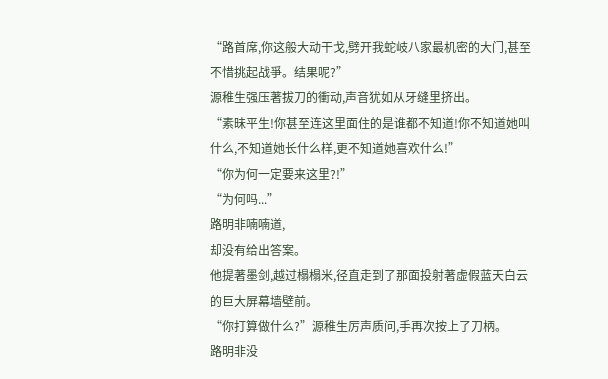“路首席,你这般大动干戈,劈开我蛇岐八家最机密的大门,甚至不惜挑起战爭。结果呢?”
源稚生强压著拔刀的衝动,声音犹如从牙缝里挤出。
“素昧平生!你甚至连这里面住的是谁都不知道!你不知道她叫什么,不知道她长什么样,更不知道她喜欢什么!”
“你为何一定要来这里?!”
“为何吗...”
路明非喃喃道,
却没有给出答案。
他提著墨剑,越过榻榻米,径直走到了那面投射著虚假蓝天白云的巨大屏幕墙壁前。
“你打算做什么?”源稚生厉声质问,手再次按上了刀柄。
路明非没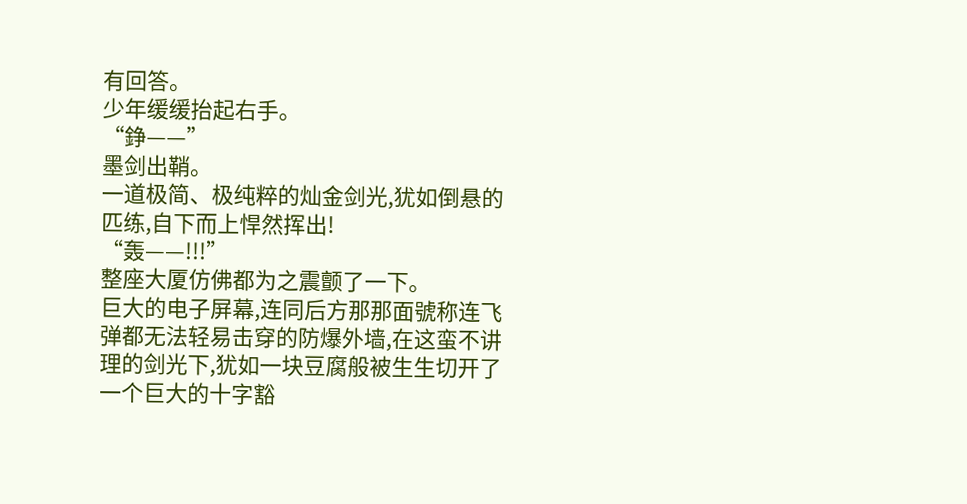有回答。
少年缓缓抬起右手。
“錚——”
墨剑出鞘。
一道极简、极纯粹的灿金剑光,犹如倒悬的匹练,自下而上悍然挥出!
“轰——!!!”
整座大厦仿佛都为之震颤了一下。
巨大的电子屏幕,连同后方那那面號称连飞弹都无法轻易击穿的防爆外墙,在这蛮不讲理的剑光下,犹如一块豆腐般被生生切开了一个巨大的十字豁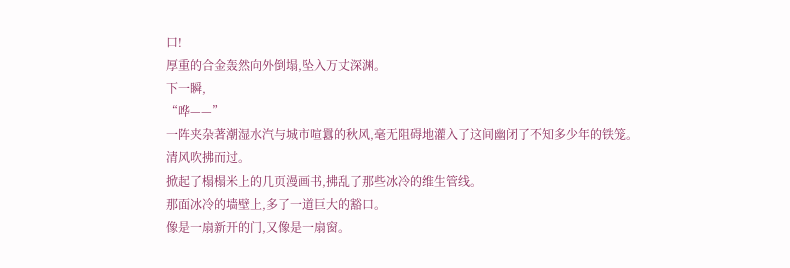口!
厚重的合金轰然向外倒塌,坠入万丈深渊。
下一瞬,
“哗——”
一阵夹杂著潮湿水汽与城市喧囂的秋风,毫无阻碍地灌入了这间幽闭了不知多少年的铁笼。
清风吹拂而过。
掀起了榻榻米上的几页漫画书,拂乱了那些冰冷的维生管线。
那面冰冷的墙壁上,多了一道巨大的豁口。
像是一扇新开的门,又像是一扇窗。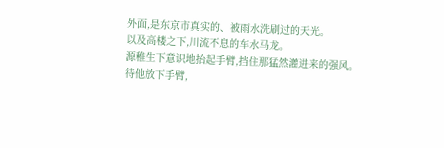外面,是东京市真实的、被雨水洗刷过的天光。
以及高楼之下,川流不息的车水马龙。
源稚生下意识地抬起手臂,挡住那猛然灌进来的强风。
待他放下手臂,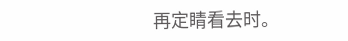再定睛看去时。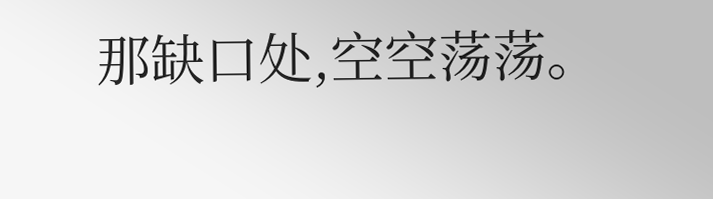那缺口处,空空荡荡。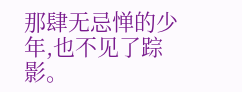那肆无忌惮的少年,也不见了踪影。